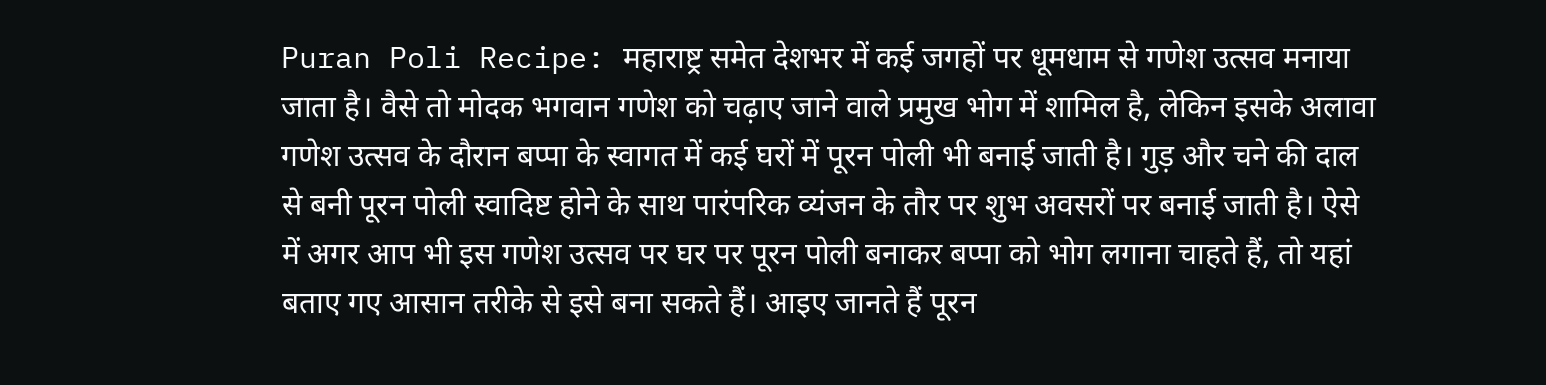Puran Poli Recipe: महाराष्ट्र समेत देशभर में कई जगहों पर धूमधाम से गणेश उत्सव मनाया जाता है। वैसे तो मोदक भगवान गणेश को चढ़ाए जाने वाले प्रमुख भोग में शामिल है, लेकिन इसके अलावा गणेश उत्सव के दौरान बप्पा के स्वागत में कई घरों में पूरन पोली भी बनाई जाती है। गुड़ और चने की दाल से बनी पूरन पोली स्वादिष्ट होने के साथ पारंपरिक व्यंजन के तौर पर शुभ अवसरों पर बनाई जाती है। ऐसे में अगर आप भी इस गणेश उत्सव पर घर पर पूरन पोली बनाकर बप्पा को भोग लगाना चाहते हैं, तो यहां बताए गए आसान तरीके से इसे बना सकते हैं। आइए जानते हैं पूरन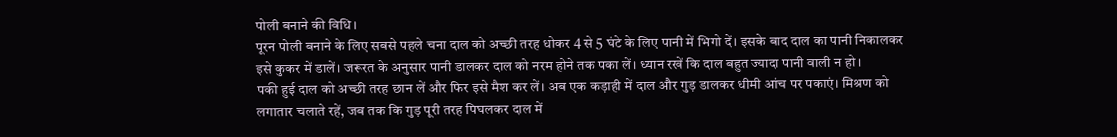पोली बनाने की विधि।
पूरन पोली बनाने के लिए सबसे पहले चना दाल को अच्छी तरह धोकर 4 से 5 घंटे के लिए पानी में भिगो दें। इसके बाद दाल का पानी निकालकर इसे कुकर में डालें। जरूरत के अनुसार पानी डालकर दाल को नरम होने तक पका लें। ध्यान रखें कि दाल बहुत ज्यादा पानी वाली न हो।
पकी हुई दाल को अच्छी तरह छान लें और फिर इसे मैश कर लें। अब एक कड़ाही में दाल और गुड़ डालकर धीमी आंच पर पकाएं। मिश्रण को लगातार चलाते रहें, जब तक कि गुड़ पूरी तरह पिघलकर दाल में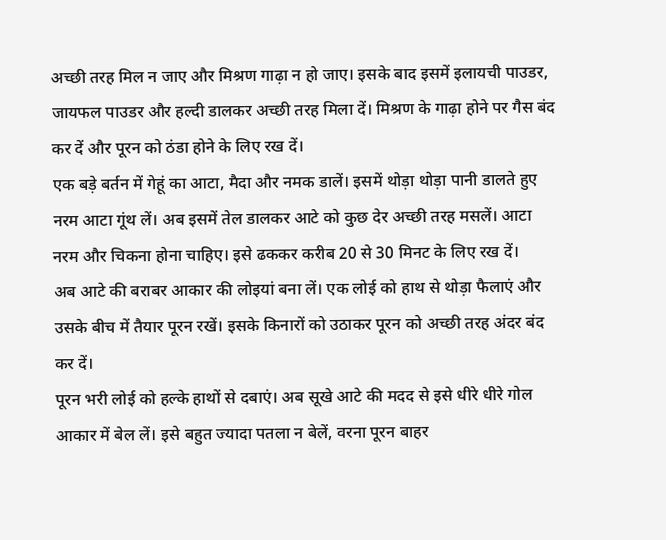अच्छी तरह मिल न जाए और मिश्रण गाढ़ा न हो जाए। इसके बाद इसमें इलायची पाउडर, जायफल पाउडर और हल्दी डालकर अच्छी तरह मिला दें। मिश्रण के गाढ़ा होने पर गैस बंद कर दें और पूरन को ठंडा होने के लिए रख दें।
एक बड़े बर्तन में गेहूं का आटा, मैदा और नमक डालें। इसमें थोड़ा थोड़ा पानी डालते हुए नरम आटा गूंथ लें। अब इसमें तेल डालकर आटे को कुछ देर अच्छी तरह मसलें। आटा नरम और चिकना होना चाहिए। इसे ढककर करीब 20 से 30 मिनट के लिए रख दें।
अब आटे की बराबर आकार की लोइयां बना लें। एक लोई को हाथ से थोड़ा फैलाएं और उसके बीच में तैयार पूरन रखें। इसके किनारों को उठाकर पूरन को अच्छी तरह अंदर बंद कर दें।
पूरन भरी लोई को हल्के हाथों से दबाएं। अब सूखे आटे की मदद से इसे धीरे धीरे गोल आकार में बेल लें। इसे बहुत ज्यादा पतला न बेलें, वरना पूरन बाहर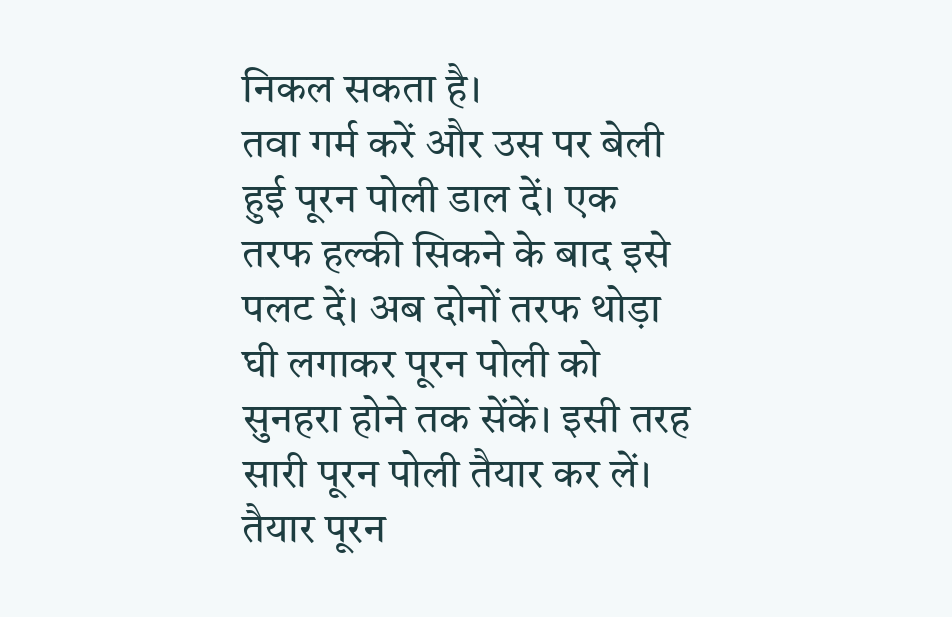निकल सकता है।
तवा गर्म करें और उस पर बेली हुई पूरन पोली डाल दें। एक तरफ हल्की सिकने के बाद इसे पलट दें। अब दोनों तरफ थोड़ा घी लगाकर पूरन पोली को सुनहरा होने तक सेंकें। इसी तरह सारी पूरन पोली तैयार कर लें।
तैयार पूरन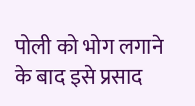पोली को भोग लगाने के बाद इसे प्रसाद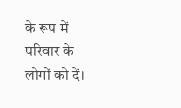के रूप में परिवार के लोगों को दें।